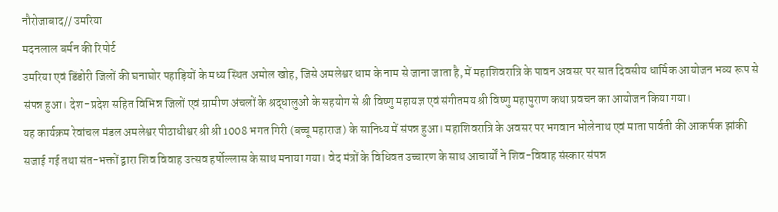नौरोजाबाद// उमरिया
मदनलाल बर्मन की रिपोर्ट
उमरिया एवं डिंडोरी जिलों की घनाघोर पहाड़ियों के मध्य स्थित अमोल खोह, जिसे अमलेश्वर धाम के नाम से जाना जाता है, में महाशिवरात्रि के पावन अवसर पर सात दिवसीय धार्मिक आयोजन भव्य रूप से संपन्न हुआ। देश-प्रदेश सहित विभिन्न जिलों एवं ग्रामीण अंचलों के श्रद्धालुओं के सहयोग से श्री विष्णु महायज्ञ एवं संगीतमय श्री विष्णु महापुराण कथा प्रवचन का आयोजन किया गया।
यह कार्यक्रम रेवांचल मंडल अमलेश्वर पीठाधीश्वर श्री श्री 1008 भगत गिरी (बच्चू महाराज) के सानिध्य में संपन्न हुआ। महाशिवरात्रि के अवसर पर भगवान भोलेनाथ एवं माता पार्वती की आकर्षक झांकी सजाई गई तथा संत-भक्तों द्वारा शिव विवाह उत्सव हर्षोल्लास के साथ मनाया गया। वेद मंत्रों के विधिवत उच्चारण के साथ आचार्यों ने शिव-विवाह संस्कार संपन्न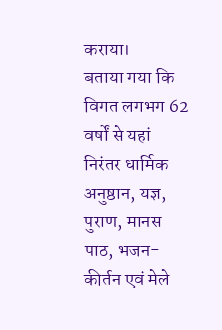कराया।
बताया गया कि विगत लगभग 62 वर्षों से यहां निरंतर धार्मिक अनुष्ठान, यज्ञ, पुराण, मानस पाठ, भजन-कीर्तन एवं मेले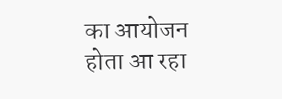का आयोजन होता आ रहा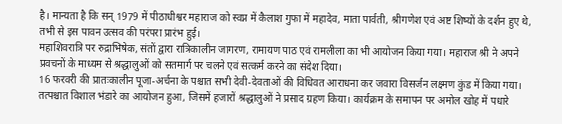है। मान्यता है कि सन् 1979 में पीठाधीश्वर महाराज को स्वप्न में कैलाश गुफा में महादेव, माता पार्वती, श्रीगणेश एवं अष्ट शिष्यों के दर्शन हुए थे, तभी से इस पावन उत्सव की परंपरा प्रारंभ हुई।
महाशिवरात्रि पर रुद्राभिषेक, संतों द्वारा रात्रिकालीन जागरण, रामायण पाठ एवं रामलीला का भी आयोजन किया गया। महाराज श्री ने अपने प्रवचनों के माध्यम से श्रद्धालुओं को सतमार्ग पर चलने एवं सत्कर्म करने का संदेश दिया।
16 फरवरी की प्रातःकालीन पूजा-अर्चना के पश्चात सभी देवी-देवताओं की विधिवत आराधना कर जवारा विसर्जन लक्ष्मण कुंड में किया गया। तत्पश्चात विशाल भंडारे का आयोजन हुआ, जिसमें हजारों श्रद्धालुओं ने प्रसाद ग्रहण किया। कार्यक्रम के समापन पर अमोल खोह में पधारे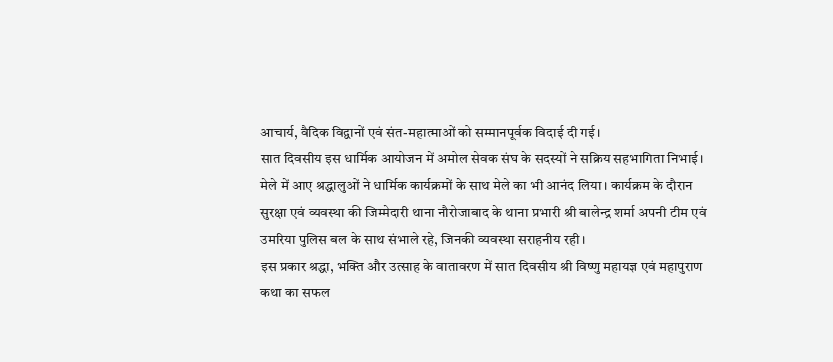आचार्य, वैदिक विद्वानों एवं संत-महात्माओं को सम्मानपूर्वक विदाई दी गई।
सात दिवसीय इस धार्मिक आयोजन में अमोल सेवक संघ के सदस्यों ने सक्रिय सहभागिता निभाई। मेले में आए श्रद्धालुओं ने धार्मिक कार्यक्रमों के साथ मेले का भी आनंद लिया। कार्यक्रम के दौरान सुरक्षा एवं व्यवस्था की जिम्मेदारी थाना नौरोजाबाद के थाना प्रभारी श्री बालेन्द्र शर्मा अपनी टीम एवं उमरिया पुलिस बल के साथ संभाले रहे, जिनकी व्यवस्था सराहनीय रही।
इस प्रकार श्रद्धा, भक्ति और उत्साह के वातावरण में सात दिवसीय श्री विष्णु महायज्ञ एवं महापुराण कथा का सफल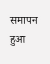समापन हुआ